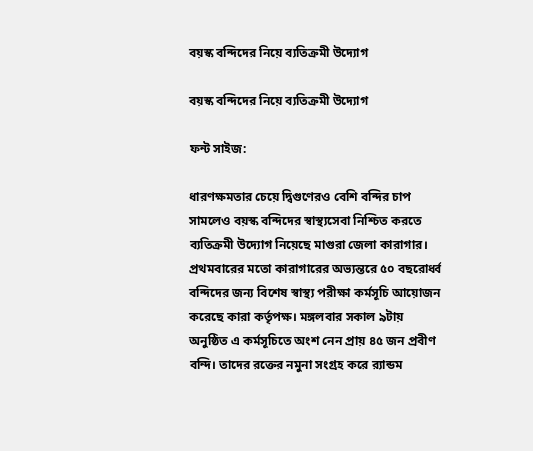বয়স্ক বন্দিদের নিয়ে ব্যতিক্রমী উদ্যোগ

বয়স্ক বন্দিদের নিয়ে ব্যতিক্রমী উদ্যোগ

ফন্ট সাইজ:

ধারণক্ষমতার চেয়ে দ্বিগুণেরও বেশি বন্দির চাপ সামলেও বয়স্ক বন্দিদের স্বাস্থ্যসেবা নিশ্চিত করতে ব্যতিক্রমী উদ্যোগ নিয়েছে মাগুরা জেলা কারাগার। প্রথমবারের মতো কারাগারের অভ্যন্তরে ৫০ বছরোর্ধ্ব বন্দিদের জন্য বিশেষ স্বাস্থ্য পরীক্ষা কর্মসূচি আয়োজন করেছে কারা কর্তৃপক্ষ। মঙ্গলবার সকাল ৯টায় অনুষ্ঠিত এ কর্মসূচিতে অংশ নেন প্রায় ৪৫ জন প্রবীণ বন্দি। তাদের রক্তের নমুনা সংগ্রহ করে র‌্যান্ডম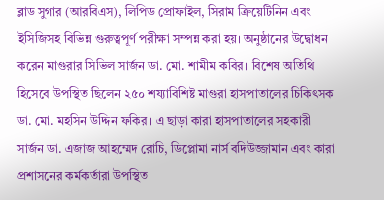ব্লাড সুগার (আরবিএস), লিপিড প্রোফাইল, সিরাম ক্রিয়েটিনিন এবং ইসিজিসহ বিভিন্ন গুরুত্বপূর্ণ পরীক্ষা সম্পন্ন করা হয়। অনুষ্ঠানের উদ্বোধন করেন মাগুরার সিভিল সার্জন ডা. মো. শামীম কবির। বিশেষ অতিথি হিসেবে উপস্থিত ছিলেন ২৫০ শয্যাবিশিষ্ট মাগুরা হাসপাতালের চিকিৎসক ডা. মো. মহসিন উদ্দিন ফকির। এ ছাড়া কারা হাসপাতালের সহকারী সার্জন ডা. এজাজ আহম্মেদ রোচি, ডিপ্লোমা নার্স বদিউজ্জামান এবং কারা প্রশাসনের কর্মকর্তারা উপস্থিত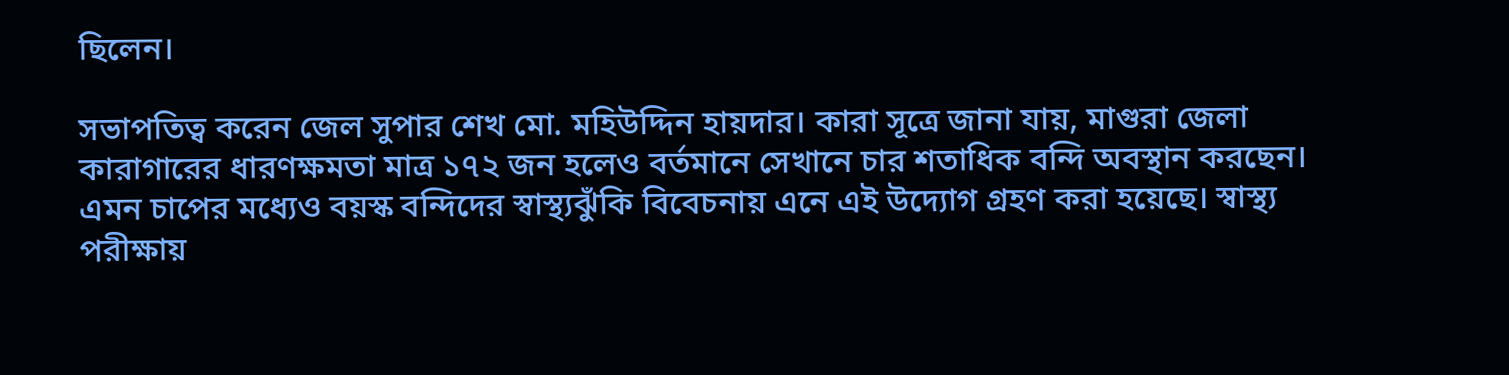ছিলেন।

সভাপতিত্ব করেন জেল সুপার শেখ মো. মহিউদ্দিন হায়দার। কারা সূত্রে জানা যায়, মাগুরা জেলা কারাগারের ধারণক্ষমতা মাত্র ১৭২ জন হলেও বর্তমানে সেখানে চার শতাধিক বন্দি অবস্থান করছেন। এমন চাপের মধ্যেও বয়স্ক বন্দিদের স্বাস্থ্যঝুঁকি বিবেচনায় এনে এই উদ্যোগ গ্রহণ করা হয়েছে। স্বাস্থ্য পরীক্ষায়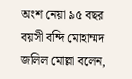অংশ নেয়া ৯৫ বছর বয়সী বন্দি মোহাম্মদ জলিল মোল্লা বলেন,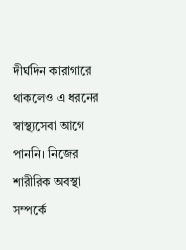দীর্ঘদিন কারাগারে থাকলেও এ ধরনের স্বাস্থ্যসেবা আগে পাননি। নিজের শারীরিক অবস্থা সম্পর্কে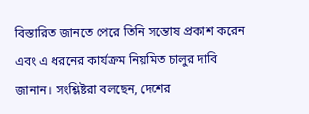বিস্তারিত জানতে পেরে তিনি সন্তোষ প্রকাশ করেন এবং এ ধরনের কার্যক্রম নিয়মিত চালুর দাবি জানান। সংশ্লিষ্টরা বলছেন, দেশের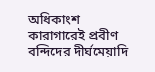অধিকাংশ কারাগারেই প্রবীণ বন্দিদের দীর্ঘমেয়াদি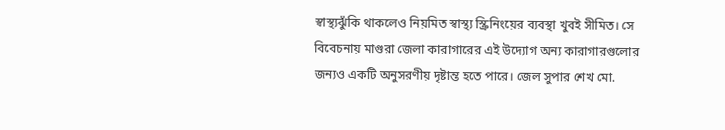স্বাস্থ্যঝুঁকি থাকলেও নিয়মিত স্বাস্থ্য স্ক্রিনিংয়ের ব্যবস্থা খুবই সীমিত। সে বিবেচনায় মাগুরা জেলা কারাগারের এই উদ্যোগ অন্য কারাগারগুলোর জন্যও একটি অনুসরণীয় দৃষ্টান্ত হতে পারে। জেল সুপার শেখ মো.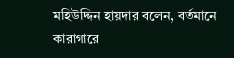মহিউদ্দিন হায়দার বলেন, বর্তমানে কারাগারে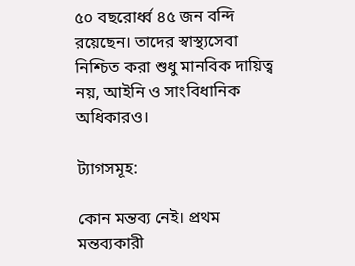৫০ বছরোর্ধ্ব ৪৫ জন বন্দি রয়েছেন। তাদের স্বাস্থ্যসেবা নিশ্চিত করা শুধু মানবিক দায়িত্ব নয়, আইনি ও সাংবিধানিক অধিকারও।

ট্যাগসমূহ:

কোন মন্তব্য নেই। প্রথম মন্তব্যকারী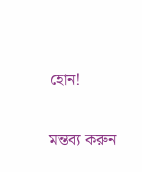হোন!

মন্তব্য করুন